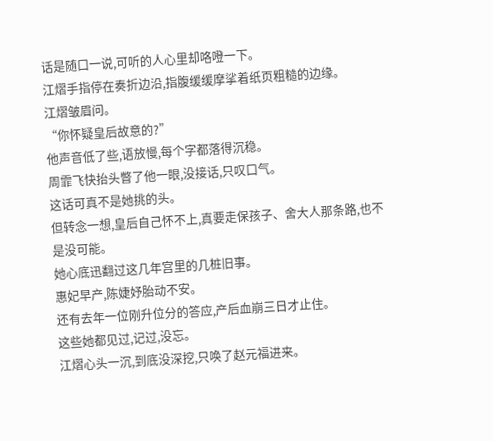话是随口一说,可听的人心里却咯噔一下。
江熠手指停在奏折边沿,指腹缓缓摩挲着纸页粗糙的边缘。
江熠皱眉问。
“你怀疑皇后故意的?”
他声音低了些,语放慢,每个字都落得沉稳。
周霏飞快抬头瞥了他一眼,没接话,只叹口气。
这话可真不是她挑的头。
但转念一想,皇后自己怀不上,真要走保孩子、舍大人那条路,也不是没可能。
她心底迅翻过这几年宫里的几桩旧事。
惠妃早产,陈婕妤胎动不安。
还有去年一位刚升位分的答应,产后血崩三日才止住。
这些她都见过,记过,没忘。
江熠心头一沉,到底没深挖,只唤了赵元福进来。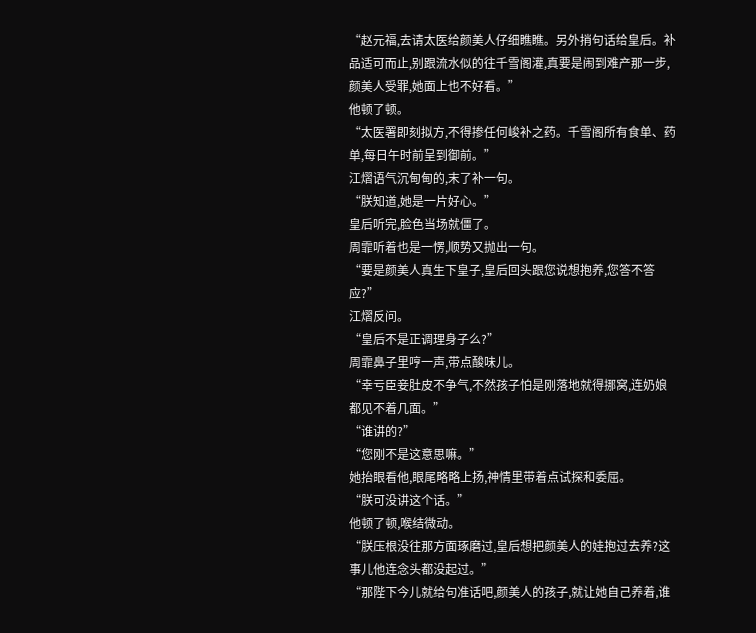“赵元福,去请太医给颜美人仔细瞧瞧。另外捎句话给皇后。补品适可而止,别跟流水似的往千雪阁灌,真要是闹到难产那一步,颜美人受罪,她面上也不好看。”
他顿了顿。
“太医署即刻拟方,不得掺任何峻补之药。千雪阁所有食单、药单,每日午时前呈到御前。”
江熠语气沉甸甸的,末了补一句。
“朕知道,她是一片好心。”
皇后听完,脸色当场就僵了。
周霏听着也是一愣,顺势又抛出一句。
“要是颜美人真生下皇子,皇后回头跟您说想抱养,您答不答应?”
江熠反问。
“皇后不是正调理身子么?”
周霏鼻子里哼一声,带点酸味儿。
“幸亏臣妾肚皮不争气,不然孩子怕是刚落地就得挪窝,连奶娘都见不着几面。”
“谁讲的?”
“您刚不是这意思嘛。”
她抬眼看他,眼尾略略上扬,神情里带着点试探和委屈。
“朕可没讲这个话。”
他顿了顿,喉结微动。
“朕压根没往那方面琢磨过,皇后想把颜美人的娃抱过去养?这事儿他连念头都没起过。”
“那陛下今儿就给句准话吧,颜美人的孩子,就让她自己养着,谁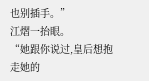也别插手。”
江熠一抬眼。
“她跟你说过,皇后想抱走她的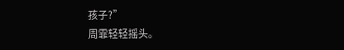孩子?”
周霏轻轻摇头。